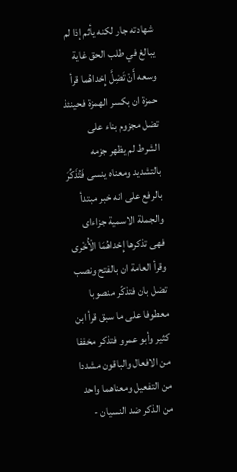شهادته جار لكنه يأثم إذا لم يبالغ في طلب الحق غاية وسعه أَنْ تَضِلَّ إِحْداهُما قرأ حمزة ان بكسر الهمزة فحينئذ تضل مجزوم بناء على الشرط لم يظهر جزمه بالتشديد ومعناه ينسى فَتُذَكِّرَ بالرفع على انه خبر مبتدأ والجملة الاسمية جزاءاى فهى تذكرها إِحْداهُمَا الْأُخْرى وقرأ العامة ان بالفتح ونصب تضل بان فتذكّر منصوبا معطوفا على ما سبق قرأ ابن كثير وأبو عمرو فتذكر مخففا من الافعال والباقون مشددا من التفعيل ومعناهما واحد من الذكر ضد النسيان -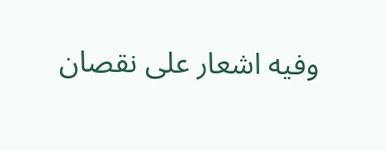وفيه اشعار على نقصان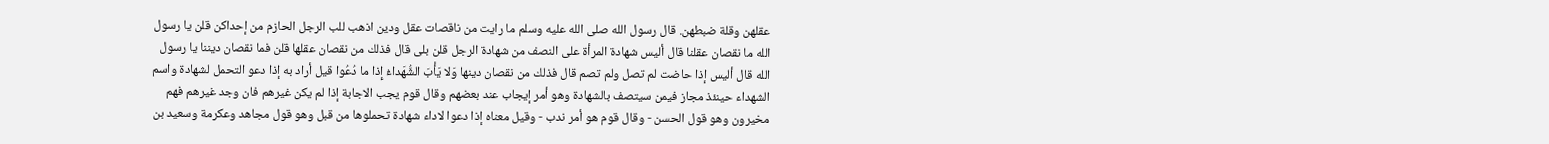عقلهن وقلة ضبطهن. قال رسول الله صلى الله عليه وسلم ما رايت من ناقصات عقل ودين اذهب للب الرجل الحازم من إحداكن قلن يا رسول الله ما نقصان عقلنا قال أليس شهادة المرأة على النصف من شهادة الرجل قلن بلى قال فذلك من نقصان عقلها قلن فما نقصان ديننا يا رسول الله قال أليس إذا حاضت لم تصل ولم تصم قال فذلك من نقصان دينها وَلا يَأْبَ الشُّهَداءُ إِذا ما دُعُوا قيل أراد به إذا دعو التحمل لشهادة واسم الشهداء حينئذ مجاز فيمن سيتصف بالشهادة وهو أمر إيجاب عند بعضهم وقال قوم يجب الاجابة إذا لم يكن غيرهم فان وجد غيرهم فهم مخيرون وهو قول الحسن - وقال قوم هو أمر ندب - وقيل معناه إذا دعوا لاداء شهادة تحملوها من قبل وهو قول مجاهد وعكرمة وسعيد بن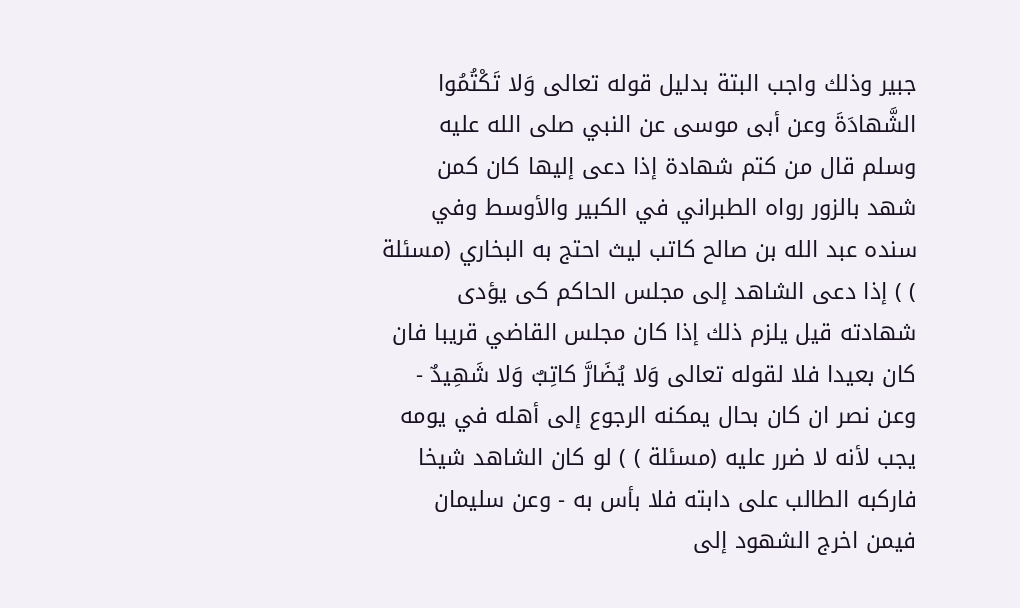جبير وذلك واجب البتة بدليل قوله تعالى وَلا تَكْتُمُوا الشَّهادَةَ وعن أبى موسى عن النبي صلى الله عليه وسلم قال من كتم شهادة إذا دعى إليها كان كمن شهد بالزور رواه الطبراني في الكبير والأوسط وفي سنده عبد الله بن صالح كاتب ليث احتج به البخاري (مسئلة ) ) إذا دعى الشاهد إلى مجلس الحاكم كى يؤدى شهادته قيل يلزم ذلك إذا كان مجلس القاضي قريبا فان كان بعيدا فلا لقوله تعالى وَلا يُضَارَّ كاتِبٌ وَلا شَهِيدٌ - وعن نصر ان كان بحال يمكنه الرجوع إلى أهله في يومه يجب لأنه لا ضرر عليه (مسئلة ) ) لو كان الشاهد شيخا فاركبه الطالب على دابته فلا بأس به - وعن سليمان فيمن اخرج الشهود إلى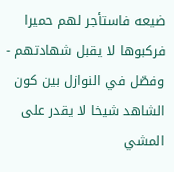ضيعه فاستأجر لهم حميرا فركبوها لا يقبل شهادتهم - وفصّل في النوازل بين كون الشاهد شيخا لا يقدر على المشي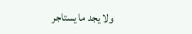ولا يجد ما يستاجر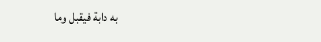به دابة فيقبل وما